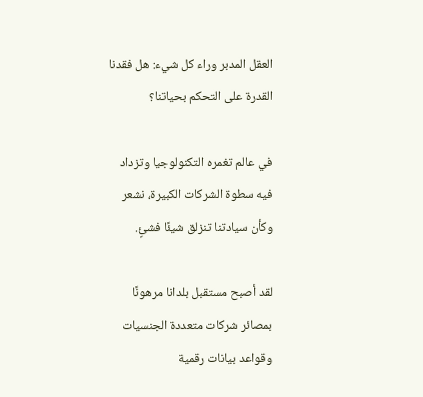العقل المدبر وراء كل شيء: هل فقدنا القدرة على التحكم بحياتنا؟

في عالم تغمره التكنولوجيا وتزداد فيه سطوة الشركات الكبيرة، نشعر وكأن سيادتنا تنزلق شيئًا فشئٍ.

لقد أصبح مستقبل بلدانا مرهونًا بمصائر شركات متعددة الجنسيات وقواعد بيانات رقمية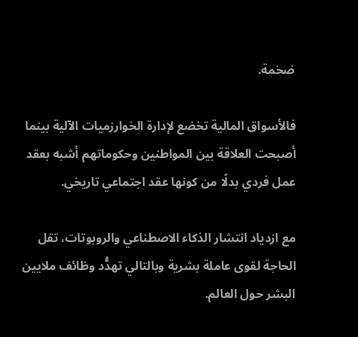ضخمة.

فالأسواق المالية تخضع لإدارة الخوارزميات الآلية بينما أصبحت العلاقة بين المواطنين وحكوماتهم أشبه بعقد عمل فردي بدلًا من كونها عقد اجتماعي تاريخي.

مع ازدياد انتشار الذكاء الاصطناعي والروبوتات، تقل الحاجة لقوى عاملة بشرية وبالتالي تهدُّد وظائف ملايين البشر حول العالم.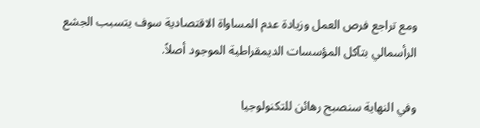ومع تراجع فرص العمل وزيادة عدم المساواة الاقتصادية سوف يتسبب الجشع الرأسمالي بتآكل المؤسسات الديمقراطية الموجود أصلاً.

وفي النهاية سنصبح رهائن للتكنولوجيا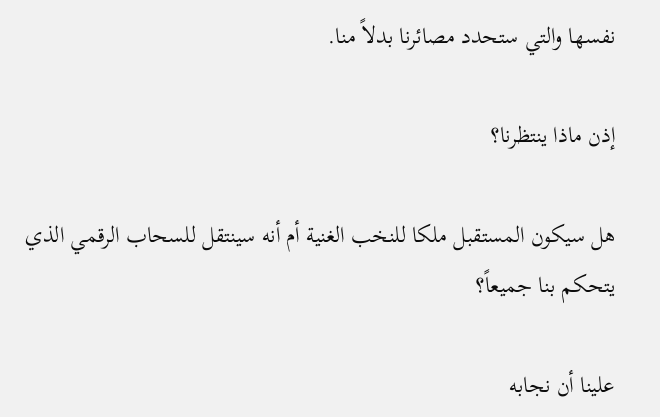نفسها والتي ستحدد مصائرنا بدلاً منا.

إذن ماذا ينتظرنا؟

هل سيكون المستقبل ملكا للنخب الغنية أم أنه سينتقل للسحاب الرقمي الذي يتحكم بنا جميعاً؟

علينا أن نجابه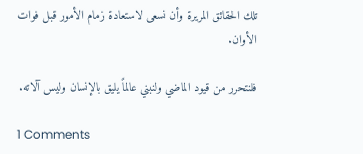تلك الحقائق المريرة وأن نسعى لاستعادة زمام الأمور قبل فوات الأوان.

فلنتحرر من قيود الماضي ولنبني عالماً يليق بالإنسان وليس آلاته.

1 Comments